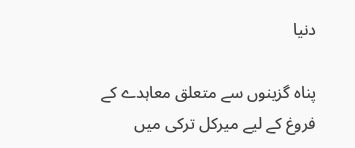دنیا

پناہ گزینوں سے متعلق معاہدے کے فروغ کے لیے میرکل ترکی میں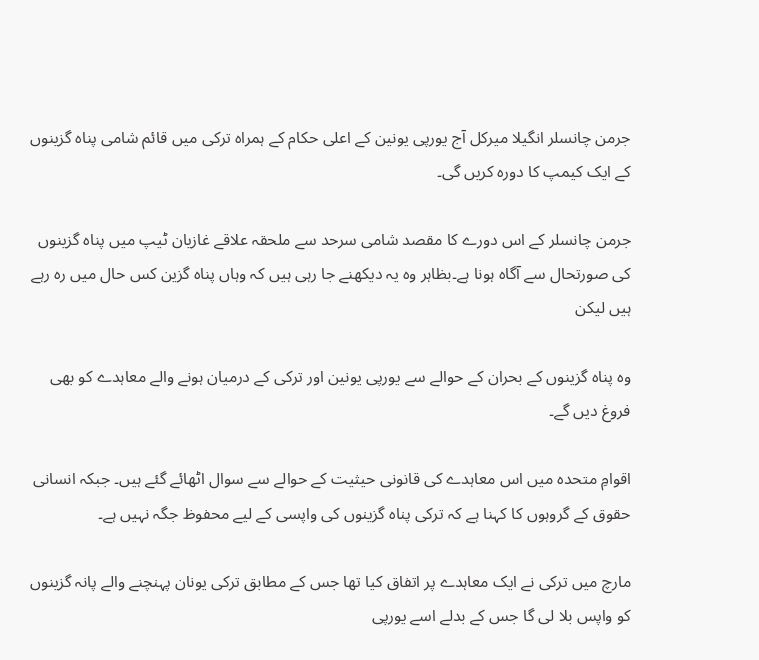جرمن چانسلر انگیلا میرکل آج یورپی یونین کے اعلی حکام کے ہمراہ ترکی میں قائم شامی پناہ گزینوں کے ایک کیمپ کا دورہ کریں گی۔

جرمن چانسلر کے اس دورے کا مقصد شامی سرحد سے ملحقہ علاقے غازیان ٹیپ میں پناہ گزینوں کی صورتحال سے آگاہ ہونا ہے۔بظاہر وہ یہ دیکھنے جا رہی ہیں کہ وہاں پناہ گزین کس حال میں رہ رہے ہیں لیکن

وہ پناہ گزینوں کے بحران کے حوالے سے یورپی یونین اور ترکی کے درمیان ہونے والے معاہدے کو بھی فروغ دیں گے۔

اقوامِ متحدہ میں اس معاہدے کی قانونی حیثیت کے حوالے سے سوال اٹھائے گئے ہیں۔ جبکہ انسانی حقوق کے گروہوں کا کہنا ہے کہ ترکی پناہ گزینوں کی واپسی کے لیے محفوظ جگہ نہیں ہے۔

مارچ میں ترکی نے ایک معاہدے پر اتفاق کیا تھا جس کے مطابق ترکی یونان پہنچنے والے پانہ گزینوں کو واپس بلا لی گا جس کے بدلے اسے یورپی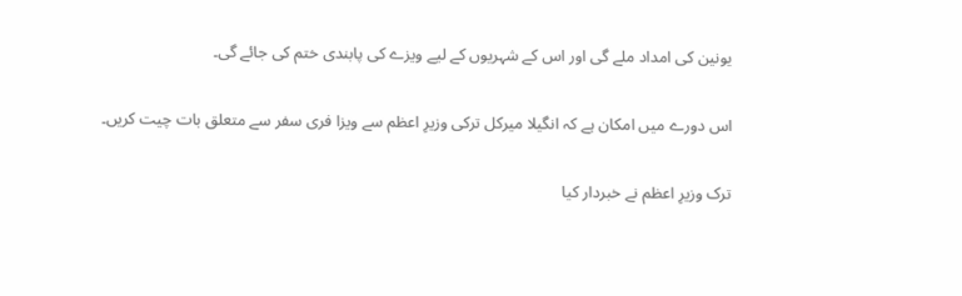یونین کی امداد ملے گی اور اس کے شہریوں کے لیے ویزے کی پابندی ختم کی جائے گی۔

اس دورے میں امکان ہے کہ انگیلا میرکل ترکی وزیرِ اعظم سے ویزا فری سفر سے متعلق بات چیت کریں۔

ترک وزیرِ اعظم نے خبردار کیا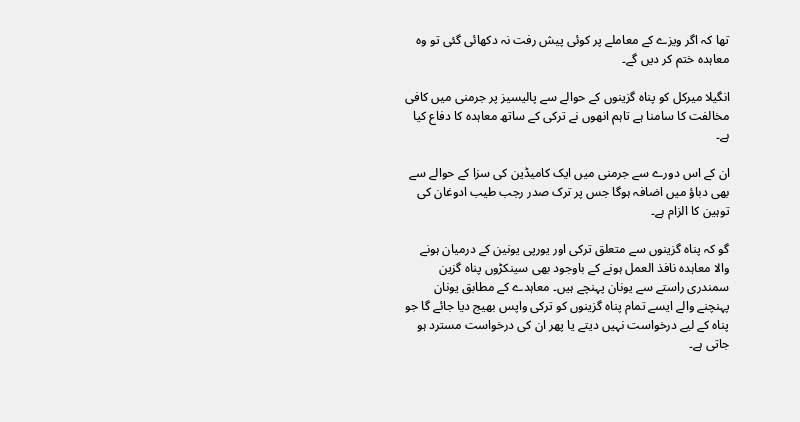تھا کہ اگر ویزے کے معاملے پر کوئی پیش رفت نہ دکھائی گئی تو وہ معاہدہ ختم کر دیں گے۔

انگیلا میرکل کو پناہ گزینوں کے حوالے سے پالیسیز پر جرمنی میں کافی مخالفت کا سامنا ہے تاہم انھوں نے ترکی کے ساتھ معاہدہ کا دفاع کیا ہے۔

ان کے اس دورے سے جرمنی میں ایک کامیڈین کی سزا کے حوالے سے بھی دباؤ میں اضافہ ہوگا جس پر ترک صدر رجب طیب ادوغان کی توہین کا الزام ہے۔

گو کہ پناہ گزینوں سے متعلق ترکی اور یورپی یونین کے درمیان ہونے والا معاہدہ نافذ العمل ہونے کے باوجود بھی سینکڑوں پناہ گزین سمندری راستے سے یونان پہنچے ہیں۔ معاہدے کے مطابق یونان پہنچنے والے ایسے تمام پناہ گزينوں کو ترکی واپس بھیج دیا جائے گا جو پناہ کے لیے درخواست نہیں دیتے یا پھر ان کی درخواست مسترد ہو جاتی ہے۔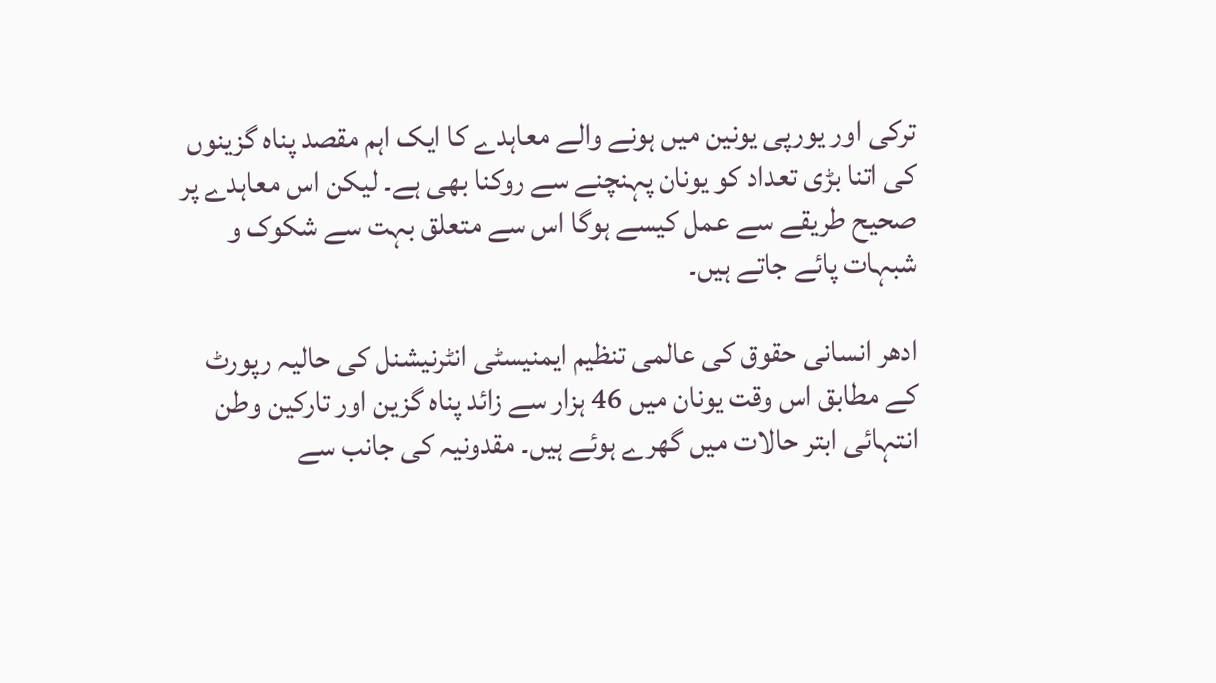ترکی اور یورپی یونین میں ہونے والے معاہدے کا ایک اہم مقصد پناہ گزینوں کی اتنا بڑی تعداد کو یونان پہنچنے سے روکنا بھی ہے۔ لیکن اس معاہدے پر صحیح طریقے سے عمل کیسے ہوگا اس سے متعلق بہت سے شکوک و شبہات پائے جاتے ہیں۔

ادھر انسانی حقوق کی عالمی تنظیم ایمنیسٹی انٹرنیشنل کی حالیہ رپورٹ کے مطابق اس وقت یونان میں 46 ہزار سے زائد پناہ گزین اور تارکین وطن انتہائی ابتر حالات میں گھرے ہوئے ہیں۔ مقدونیہ کی جانب سے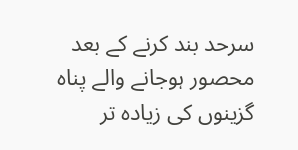سرحد بند کرنے کے بعد محصور ہوجانے والے پناہ گزینوں کی زیادہ تر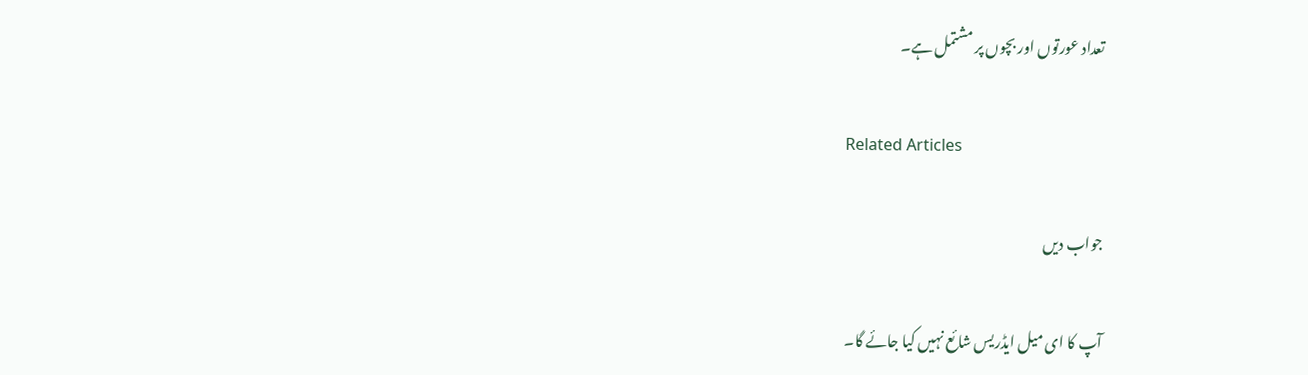تعداد عورتوں اور بچوں پر مشتمل ہے۔

Related Articles

جواب دیں

آپ کا ای میل ایڈریس شائع نہیں کیا جائے گا۔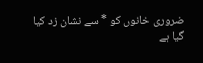ضروری خانوں کو * سے نشان زد کیا گیا ہے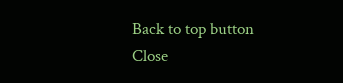Back to top button
Close